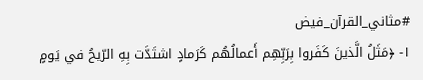#مثاني_القرآن_فيض
١- ﴿مَثَلُ الَّذينَ كَفَروا بِرَبِّهِم أَعمالُهُم كَرَمادٍ اشتَدَّت بِهِ الرّيحُ في يَومٍ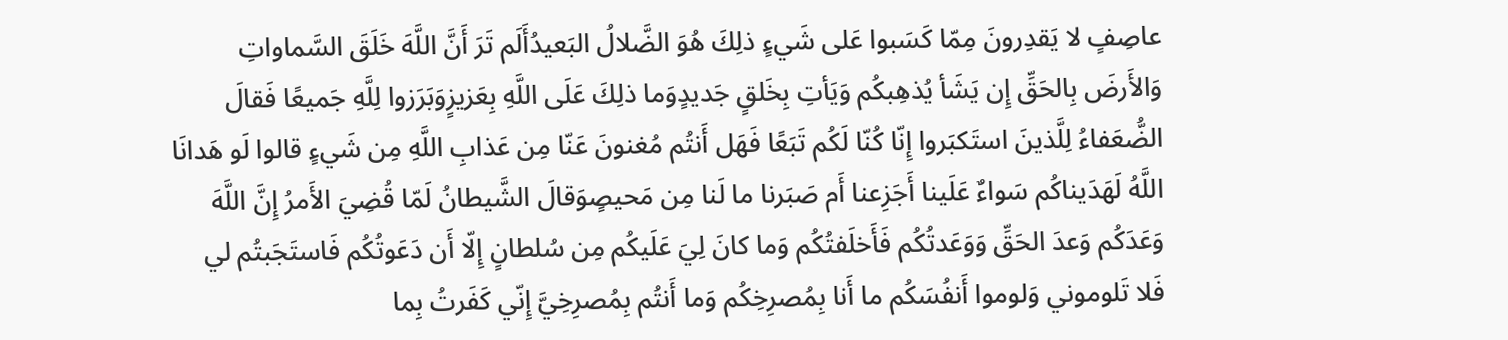عاصِفٍ لا يَقدِرونَ مِمّا كَسَبوا عَلى شَيءٍ ذلِكَ هُوَ الضَّلالُ البَعيدُأَلَم تَرَ أَنَّ اللَّهَ خَلَقَ السَّماواتِ وَالأَرضَ بِالحَقِّ إِن يَشَأ يُذهِبكُم وَيَأتِ بِخَلقٍ جَديدٍوَما ذلِكَ عَلَى اللَّهِ بِعَزيزٍوَبَرَزوا لِلَّهِ جَميعًا فَقالَ الضُّعَفاءُ لِلَّذينَ استَكبَروا إِنّا كُنّا لَكُم تَبَعًا فَهَل أَنتُم مُغنونَ عَنّا مِن عَذابِ اللَّهِ مِن شَيءٍ قالوا لَو هَدانَا اللَّهُ لَهَدَيناكُم سَواءٌ عَلَينا أَجَزِعنا أَم صَبَرنا ما لَنا مِن مَحيصٍوَقالَ الشَّيطانُ لَمّا قُضِيَ الأَمرُ إِنَّ اللَّهَ وَعَدَكُم وَعدَ الحَقِّ وَوَعَدتُكُم فَأَخلَفتُكُم وَما كانَ لِيَ عَلَيكُم مِن سُلطانٍ إِلّا أَن دَعَوتُكُم فَاستَجَبتُم لي فَلا تَلوموني وَلوموا أَنفُسَكُم ما أَنا بِمُصرِخِكُم وَما أَنتُم بِمُصرِخِيَّ إِنّي كَفَرتُ بِما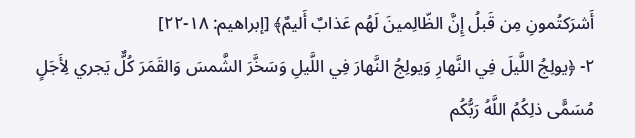أَشرَكتُمونِ مِن قَبلُ إِنَّ الظّالِمينَ لَهُم عَذابٌ أَليمٌ﴾ [إبراهيم: ١٨-٢٢]
٢- ﴿يولِجُ اللَّيلَ فِي النَّهارِ وَيولِجُ النَّهارَ فِي اللَّيلِ وَسَخَّرَ الشَّمسَ وَالقَمَرَ كُلٌّ يَجري لِأَجَلٍ مُسَمًّى ذلِكُمُ اللَّهُ رَبُّكُم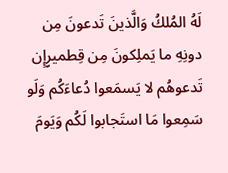لَهُ المُلكُ وَالَّذينَ تَدعونَ مِن دونِهِ ما يَملِكونَ مِن قِطميرٍإِن تَدعوهُم لا يَسمَعوا دُعاءَكُم وَلَو سَمِعوا مَا استَجابوا لَكُم وَيَومَ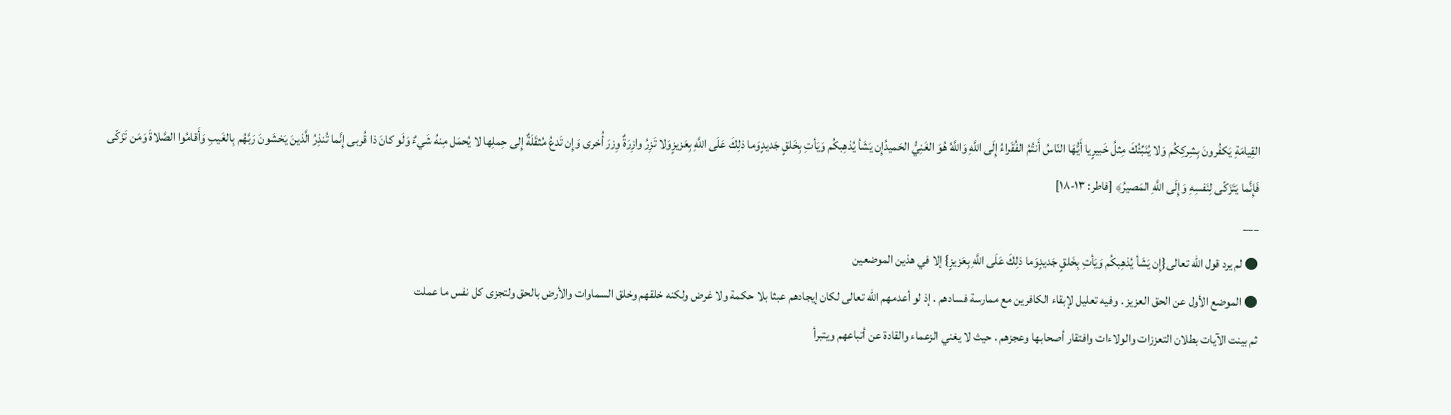القِيامَةِ يَكفُرونَ بِشِركِكُم وَلا يُنَبِّئُكَ مِثلُ خَبيرٍيا أَيُّهَا النّاسُ أَنتُمُ الفُقَراءُ إِلَى اللَّهِ وَاللَّهُ هُوَ الغَنِيُّ الحَميدُإِن يَشَأ يُذهِبكُم وَيَأتِ بِخَلقٍ جَديدٍوَما ذلِكَ عَلَى اللَّهِ بِعَزيزٍوَلا تَزِرُ وازِرَةٌ وِزرَ أُخرى وَإِن تَدعُ مُثقَلَةٌ إِلى حِملِها لا يُحمَل مِنهُ شَيءٌ وَلَو كانَ ذا قُربى إِنَّما تُنذِرُ الَّذينَ يَخشَونَ رَبَّهُم بِالغَيبِ وَأَقامُوا الصَّلاةَ وَمَن تَزَكّى فَإِنَّما يَتَزَكّى لِنَفسِهِ وَإِلَى اللَّهِ المَصيرُ﴾ [فاطر: ١٣-١٨]
___
● لم يرد قول الله تعالى{إِن يَشَأ يُذهِبكُم وَيَأتِ بِخَلقٍ جَديدٍوَما ذلِكَ عَلَى اللَّهِ بِعَزيزٍ} إلا في هذين الموضعين
● الموضع الأول عن الحق العزيز . وفيه تعليل لإبقاء الكافرين مع ممارسة فسادهم . إذ لو أعدمهم الله تعالى لكان إيجادهم عبثا بلا حكمة ولا غرض ولكنه خلقهم وخلق السماوات والأرض بالحق ولتجزى كل نفس ما عملت
ثم بينت الآيات بطلان التعززات والولاءات وافتقار أصحابها وعجزهم . حيث لا يغني الزعماء والقادة عن أتباعهم ويتبرأ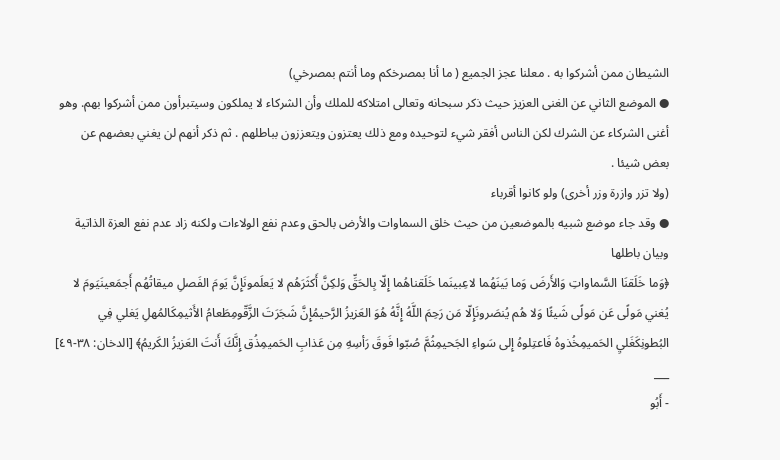الشيطان ممن أشركوا به . معلنا عجز الجميع ( ما أنا بمصرخكم وما أنتم بمصرخي)
● الموضع الثاني عن الغنى العزيز حيث ذكر سبحانه وتعالى امتلاكه للملك وأن الشركاء لا يملكون وسيتبرأون ممن أشركوا بهم. وهو أغنى الشركاء عن الشرك لكن الناس أفقر شيء لتوحيده ومع ذلك يعتزون ويتعززون بباطلهم . ثم ذكر أنهم لن يغني بعضهم عن بعض شيئا .
(ولا تزر وازرة وزر أخرى) ولو كانوا أقرباء
● وقد جاء موضع شبيه بالموضعين من حيث خلق السماوات والأرض بالحق وعدم نفع الولاءات ولكنه زاد عدم نفع العزة الذاتية وبيان باطلها
﴿وَما خَلَقنَا السَّماواتِ وَالأَرضَ وَما بَينَهُما لاعِبينَما خَلَقناهُما إِلّا بِالحَقِّ وَلكِنَّ أَكثَرَهُم لا يَعلَمونَإِنَّ يَومَ الفَصلِ ميقاتُهُم أَجمَعينَيَومَ لا يُغني مَولًى عَن مَولًى شَيئًا وَلا هُم يُنصَرونَإِلّا مَن رَحِمَ اللَّهُ إِنَّهُ هُوَ العَزيزُ الرَّحيمُإِنَّ شَجَرَتَ الزَّقّومِطَعامُ الأَثيمِكَالمُهلِ يَغلي فِي البُطونِكَغَليِ الحَميمِخُذوهُ فَاعتِلوهُ إِلى سَواءِ الجَحيمِثُمَّ صُبّوا فَوقَ رَأسِهِ مِن عَذابِ الحَميمِذُق إِنَّكَ أَنتَ العَزيزُ الكَريمُ﴾ [الدخان: ٣٨-٤٩]
___
- أَبُو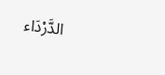الدَّرْدَاء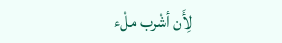لِأَن أشْرب ملْء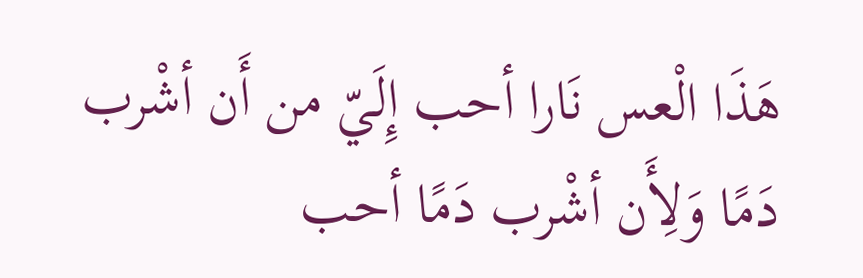هَذَا الْعس نَارا أحب إِلَيّ من أَن أشْرب دَمًا وَلِأَن أشْرب دَمًا أحب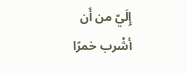إِلَيّ من أَن أشْرب خمرًا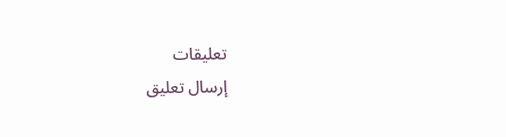تعليقات
إرسال تعليق